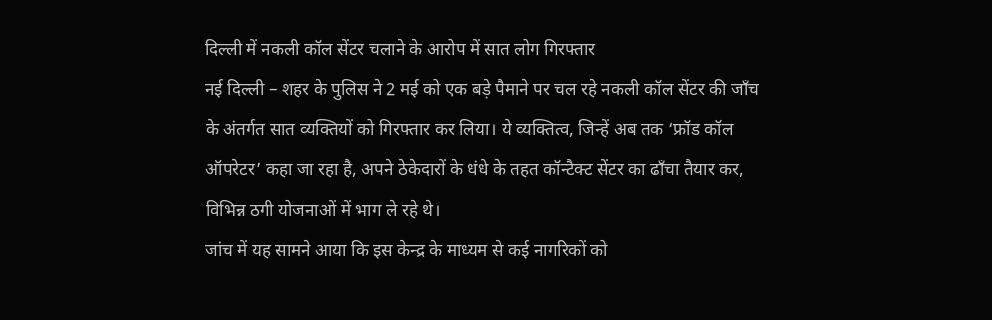दिल्ली में नकली कॉल सेंटर चलाने के आरोप में सात लोग गिरफ्तार
नई दिल्ली – शहर के पुलिस ने 2 मई को एक बड़े पैमाने पर चल रहे नकली कॉल सेंटर की जाँच के अंतर्गत सात व्यक्तियों को गिरफ्तार कर लिया। ये व्यक्तित्व, जिन्हें अब तक ‘फ्रॉड कॉल ऑपरेटर’ कहा जा रहा है, अपने ठेकेदारों के धंधे के तहत कॉन्टैक्ट सेंटर का ढाँचा तैयार कर, विभिन्न ठगी योजनाओं में भाग ले रहे थे।
जांच में यह सामने आया कि इस केन्द्र के माध्यम से कई नागरिकों को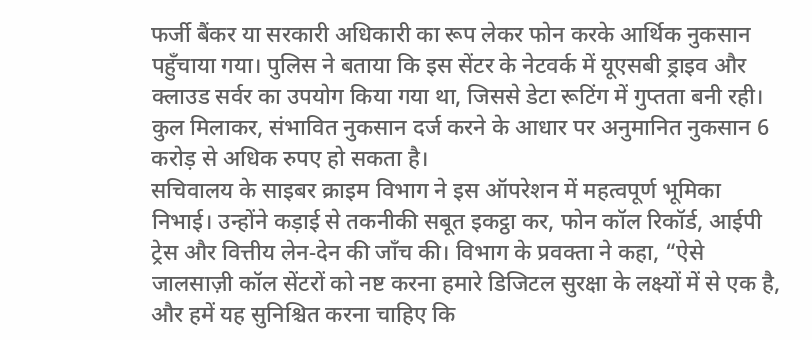फर्जी बैंकर या सरकारी अधिकारी का रूप लेकर फोन करके आर्थिक नुकसान पहुँचाया गया। पुलिस ने बताया कि इस सेंटर के नेटवर्क में यूएसबी ड्राइव और क्लाउड सर्वर का उपयोग किया गया था, जिससे डेटा रूटिंग में गुप्तता बनी रही। कुल मिलाकर, संभावित नुकसान दर्ज करने के आधार पर अनुमानित नुकसान 6 करोड़ से अधिक रुपए हो सकता है।
सचिवालय के साइबर क्राइम विभाग ने इस ऑपरेशन में महत्वपूर्ण भूमिका निभाई। उन्होंने कड़ाई से तकनीकी सबूत इकट्ठा कर, फोन कॉल रिकॉर्ड, आईपी ट्रेस और वित्तीय लेन‑देन की जाँच की। विभाग के प्रवक्ता ने कहा, “ऐसे जालसाज़ी कॉल सेंटरों को नष्ट करना हमारे डिजिटल सुरक्षा के लक्ष्यों में से एक है, और हमें यह सुनिश्चित करना चाहिए कि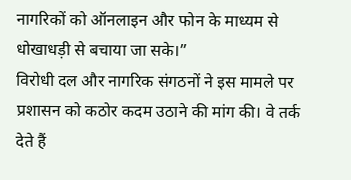नागरिकों को ऑनलाइन और फोन के माध्यम से धोखाधड़ी से बचाया जा सके।”
विरोधी दल और नागरिक संगठनों ने इस मामले पर प्रशासन को कठोर कदम उठाने की मांग की। वे तर्क देते हैं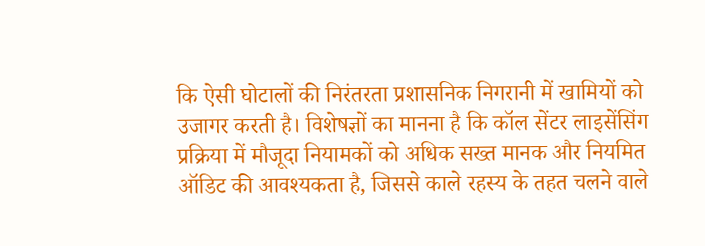कि ऐसी घोटालों की निरंतरता प्रशासनिक निगरानी में खामियों को उजागर करती है। विशेषज्ञों का मानना है कि कॉल सेंटर लाइसेंसिंग प्रक्रिया में मौजूदा नियामकों को अधिक सख्त मानक और नियमित ऑडिट की आवश्यकता है, जिससे काले रहस्य के तहत चलने वाले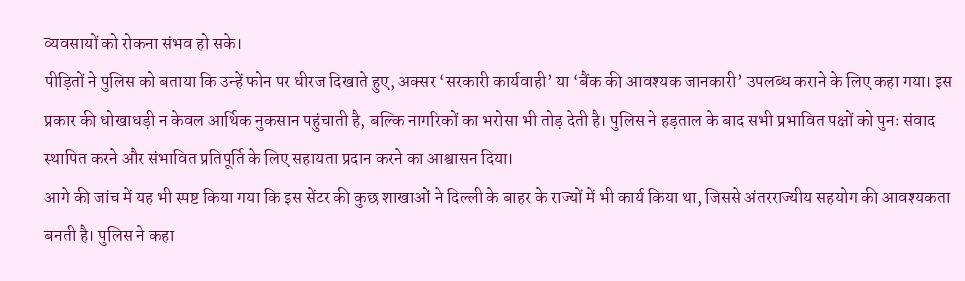व्यवसायों को रोकना संभव हो सके।
पीड़ितों ने पुलिस को बताया कि उन्हें फोन पर धीरज दिखाते हुए, अक्सर ‘सरकारी कार्यवाही’ या ‘बैंक की आवश्यक जानकारी’ उपलब्ध कराने के लिए कहा गया। इस प्रकार की धोखाधड़ी न केवल आर्थिक नुकसान पहुंचाती है, बल्कि नागरिकों का भरोसा भी तोड़ देती है। पुलिस ने हड़ताल के बाद सभी प्रभावित पक्षों को पुनः संवाद स्थापित करने और संभावित प्रतिपूर्ति के लिए सहायता प्रदान करने का आश्वासन दिया।
आगे की जांच में यह भी स्पष्ट किया गया कि इस सेंटर की कुछ शाखाओं ने दिल्ली के बाहर के राज्यों में भी कार्य किया था, जिससे अंतरराज्यीय सहयोग की आवश्यकता बनती है। पुलिस ने कहा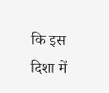कि इस दिशा में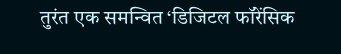तुरंत एक समन्वित ‘डिजिटल फॉरेंसिक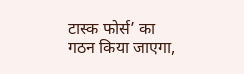टास्क फोर्स’ का गठन किया जाएगा,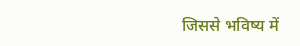जिससे भविष्य में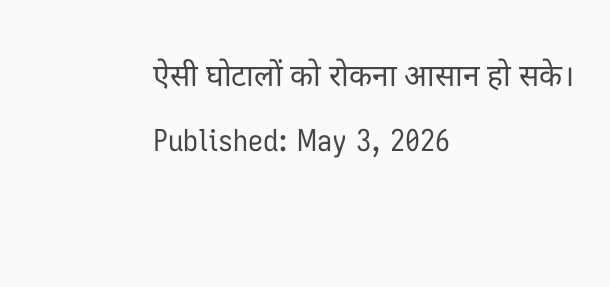ऐसी घोटालों को रोकना आसान हो सके।
Published: May 3, 2026